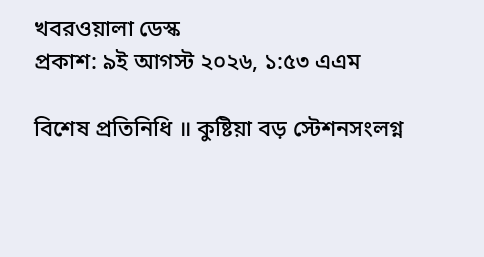খবরওয়ালা ডেস্ক
প্রকাশ: ৯ই আগস্ট ২০২৬, ১:৫৩ এএম

বিশেষ প্রতিনিধি ॥ কুষ্টিয়া বড় স্টেশনসংলগ্ন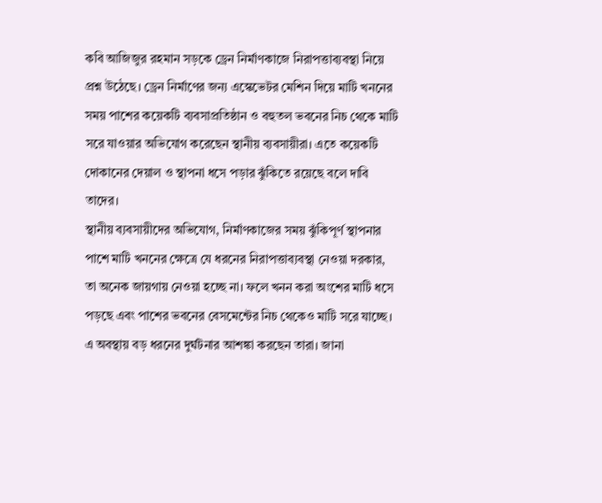কবি আজিজুর রহমান সড়কে ড্রেন নির্মাণকাজে নিরাপত্তাব্যবস্থা নিয়ে প্রশ্ন উঠেছে। ড্রেন নির্মাণের জন্য এস্কেভেটর মেশিন দিয়ে মাটি খননের সময় পাশের কয়েকটি ব্যবসাপ্রতিষ্ঠান ও বহুতল ভবনের নিচ থেকে মাটি সরে যাওয়ার অভিযোগ করেছেন স্থানীয় ব্যবসায়ীরা। এতে কয়েকটি দোকানের দেয়াল ও স্থাপনা ধসে পড়ার ঝুঁকিতে রয়েছে বলে দাবি তাদের।
স্থানীয় ব্যবসায়ীদের অভিযোগ, নির্মাণকাজের সময় ঝুঁকিপূর্ণ স্থাপনার পাশে মাটি খননের ক্ষেত্রে যে ধরনের নিরাপত্তাব্যবস্থা নেওয়া দরকার, তা অনেক জায়গায় নেওয়া হচ্ছে না। ফলে খনন করা অংশের মাটি ধসে পড়ছে এবং পাশের ভবনের বেসমেন্টের নিচ থেকেও মাটি সরে যাচ্ছে। এ অবস্থায় বড় ধরনের দুর্ঘটনার আশঙ্কা করছেন তারা। জানা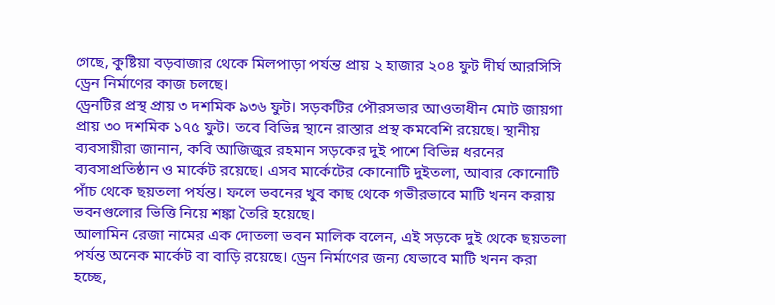গেছে, কুষ্টিয়া বড়বাজার থেকে মিলপাড়া পর্যন্ত প্রায় ২ হাজার ২০৪ ফুট দীর্ঘ আরসিসি ড্রেন নির্মাণের কাজ চলছে।
ড্রেনটির প্রস্থ প্রায় ৩ দশমিক ৯৩৬ ফুট। সড়কটির পৌরসভার আওতাধীন মোট জায়গা প্রায় ৩০ দশমিক ১৭৫ ফুট। তবে বিভিন্ন স্থানে রাস্তার প্রস্থ কমবেশি রয়েছে। স্থানীয় ব্যবসায়ীরা জানান, কবি আজিজুর রহমান সড়কের দুই পাশে বিভিন্ন ধরনের ব্যবসাপ্রতিষ্ঠান ও মার্কেট রয়েছে। এসব মার্কেটের কোনোটি দুইতলা, আবার কোনোটি পাঁচ থেকে ছয়তলা পর্যন্ত। ফলে ভবনের খুব কাছ থেকে গভীরভাবে মাটি খনন করায় ভবনগুলোর ভিত্তি নিয়ে শঙ্কা তৈরি হয়েছে।
আলামিন রেজা নামের এক দোতলা ভবন মালিক বলেন, এই সড়কে দুই থেকে ছয়তলা পর্যন্ত অনেক মার্কেট বা বাড়ি রয়েছে। ড্রেন নির্মাণের জন্য যেভাবে মাটি খনন করা হচ্ছে,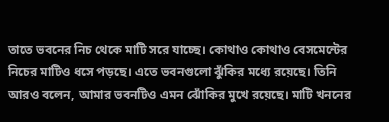তাতে ভবনের নিচ থেকে মাটি সরে যাচ্ছে। কোথাও কোথাও বেসমেন্টের নিচের মাটিও ধসে পড়ছে। এতে ভবনগুলো ঝুঁকির মধ্যে রয়েছে। তিনি আরও বলেন, আমার ভবনটিও এমন ঝোঁকির মুখে রয়েছে। মাটি খননের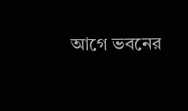আগে ভবনের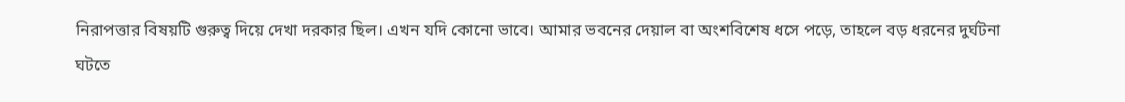নিরাপত্তার বিষয়টি গুরুত্ব দিয়ে দেখা দরকার ছিল। এখন যদি কোনো ভাবে। আমার ভবনের দেয়াল বা অংশবিশেষ ধসে পড়ে, তাহলে বড় ধরনের দুর্ঘটনা ঘটতে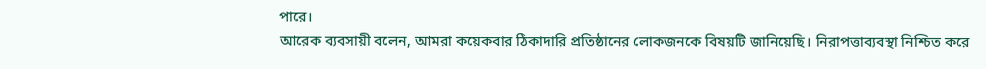পারে।
আরেক ব্যবসায়ী বলেন, আমরা কয়েকবার ঠিকাদারি প্রতিষ্ঠানের লোকজনকে বিষয়টি জানিয়েছি। নিরাপত্তাব্যবস্থা নিশ্চিত করে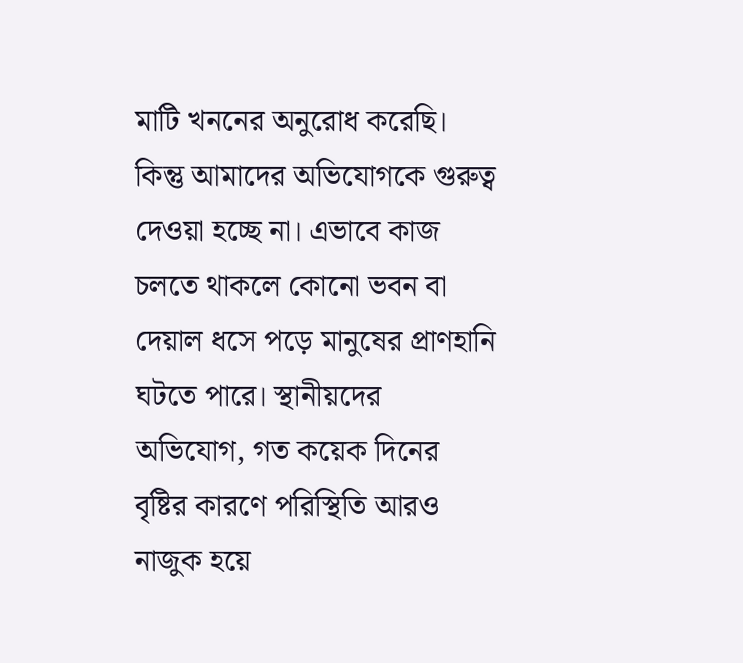মাটি খননের অনুরোধ করেছি। কিন্তু আমাদের অভিযোগকে গুরুত্ব দেওয়া হচ্ছে না। এভাবে কাজ চলতে থাকলে কোনো ভবন বা দেয়াল ধসে পড়ে মানুষের প্রাণহানি ঘটতে পারে। স্থানীয়দের অভিযোগ, গত কয়েক দিনের বৃষ্টির কারণে পরিস্থিতি আরও নাজুক হয়ে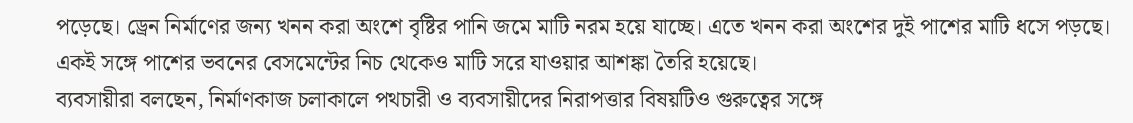পড়েছে। ড্রেন নির্মাণের জন্য খনন করা অংশে বৃষ্টির পানি জমে মাটি নরম হয়ে যাচ্ছে। এতে খনন করা অংশের দুই পাশের মাটি ধসে পড়ছে। একই সঙ্গে পাশের ভবনের বেসমেন্টের নিচ থেকেও মাটি সরে যাওয়ার আশঙ্কা তৈরি হয়েছে।
ব্যবসায়ীরা বলছেন, নির্মাণকাজ চলাকালে পথচারী ও ব্যবসায়ীদের নিরাপত্তার বিষয়টিও গুরুত্বের সঙ্গে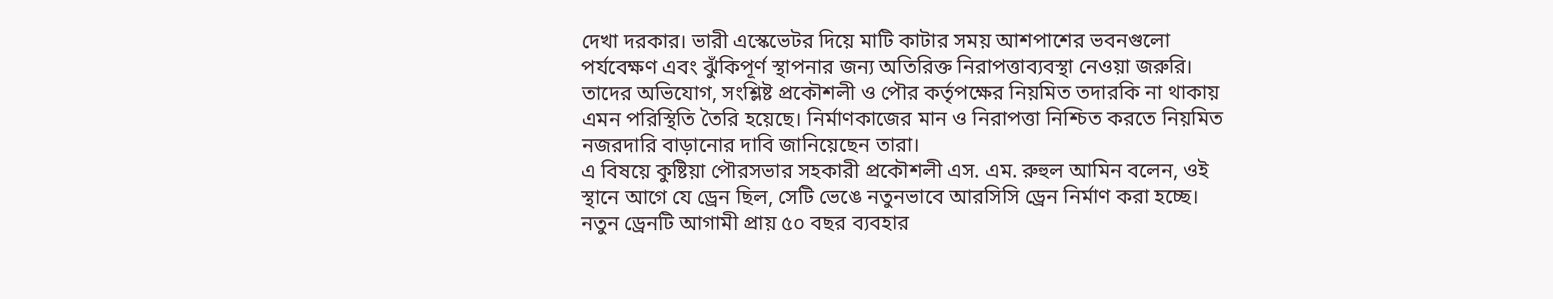দেখা দরকার। ভারী এস্কেভেটর দিয়ে মাটি কাটার সময় আশপাশের ভবনগুলো পর্যবেক্ষণ এবং ঝুঁকিপূর্ণ স্থাপনার জন্য অতিরিক্ত নিরাপত্তাব্যবস্থা নেওয়া জরুরি। তাদের অভিযোগ, সংশ্লিষ্ট প্রকৌশলী ও পৌর কর্তৃপক্ষের নিয়মিত তদারকি না থাকায় এমন পরিস্থিতি তৈরি হয়েছে। নির্মাণকাজের মান ও নিরাপত্তা নিশ্চিত করতে নিয়মিত নজরদারি বাড়ানোর দাবি জানিয়েছেন তারা।
এ বিষয়ে কুষ্টিয়া পৌরসভার সহকারী প্রকৌশলী এস. এম. রুহুল আমিন বলেন, ওই স্থানে আগে যে ড্রেন ছিল, সেটি ভেঙে নতুনভাবে আরসিসি ড্রেন নির্মাণ করা হচ্ছে। নতুন ড্রেনটি আগামী প্রায় ৫০ বছর ব্যবহার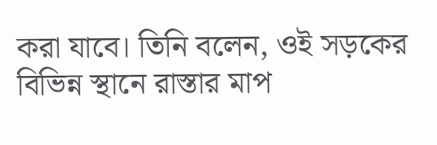করা যাবে। তিনি বলেন, ওই সড়কের বিভিন্ন স্থানে রাস্তার মাপ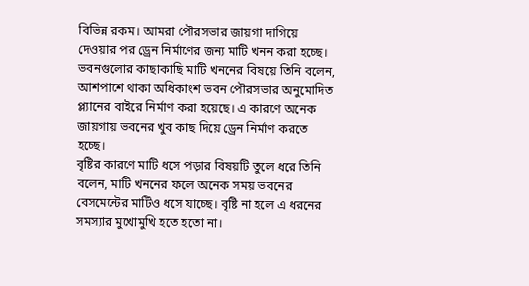বিভিন্ন রকম। আমরা পৌরসভার জায়গা দাগিয়ে দেওয়ার পর ড্রেন নির্মাণের জন্য মাটি খনন করা হচ্ছে। ভবনগুলোর কাছাকাছি মাটি খননের বিষয়ে তিনি বলেন, আশপাশে থাকা অধিকাংশ ভবন পৌরসভার অনুমোদিত প্ল্যানের বাইরে নির্মাণ করা হয়েছে। এ কারণে অনেক জায়গায় ভবনের খুব কাছ দিয়ে ড্রেন নির্মাণ করতে হচ্ছে।
বৃষ্টির কারণে মাটি ধসে পড়ার বিষয়টি তুলে ধরে তিনি বলেন, মাটি খননের ফলে অনেক সময় ভবনের বেসমেন্টের মাটিও ধসে যাচ্ছে। বৃষ্টি না হলে এ ধরনের সমস্যার মুখোমুখি হতে হতো না।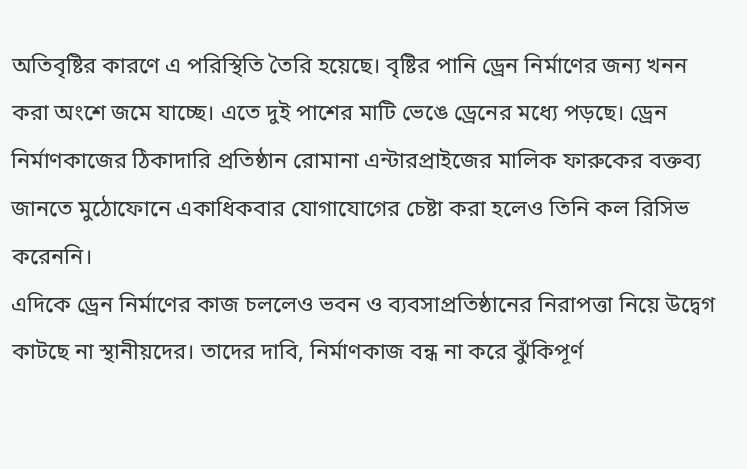অতিবৃষ্টির কারণে এ পরিস্থিতি তৈরি হয়েছে। বৃষ্টির পানি ড্রেন নির্মাণের জন্য খনন করা অংশে জমে যাচ্ছে। এতে দুই পাশের মাটি ভেঙে ড্রেনের মধ্যে পড়ছে। ড্রেন নির্মাণকাজের ঠিকাদারি প্রতিষ্ঠান রোমানা এন্টারপ্রাইজের মালিক ফারুকের বক্তব্য জানতে মুঠোফোনে একাধিকবার যোগাযোগের চেষ্টা করা হলেও তিনি কল রিসিভ করেননি।
এদিকে ড্রেন নির্মাণের কাজ চললেও ভবন ও ব্যবসাপ্রতিষ্ঠানের নিরাপত্তা নিয়ে উদ্বেগ কাটছে না স্থানীয়দের। তাদের দাবি, নির্মাণকাজ বন্ধ না করে ঝুঁকিপূর্ণ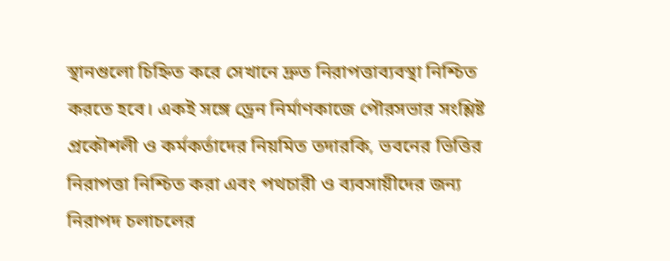স্থানগুলো চিহ্নিত করে সেখানে দ্রুত নিরাপত্তাব্যবস্থা নিশ্চিত করতে হবে। একই সঙ্গে ড্রেন নির্মাণকাজে পৌরসভার সংশ্লিষ্ট প্রকৌশলী ও কর্মকর্তাদের নিয়মিত তদারকি, ভবনের ভিত্তির নিরাপত্তা নিশ্চিত করা এবং পথচারী ও ব্যবসায়ীদের জন্য নিরাপদ চলাচলের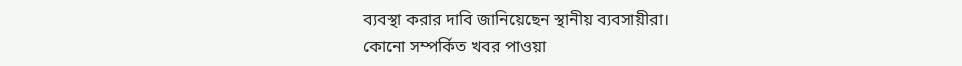ব্যবস্থা করার দাবি জানিয়েছেন স্থানীয় ব্যবসায়ীরা।
কোনো সম্পর্কিত খবর পাওয়া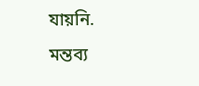যায়নি.
মন্তব্য